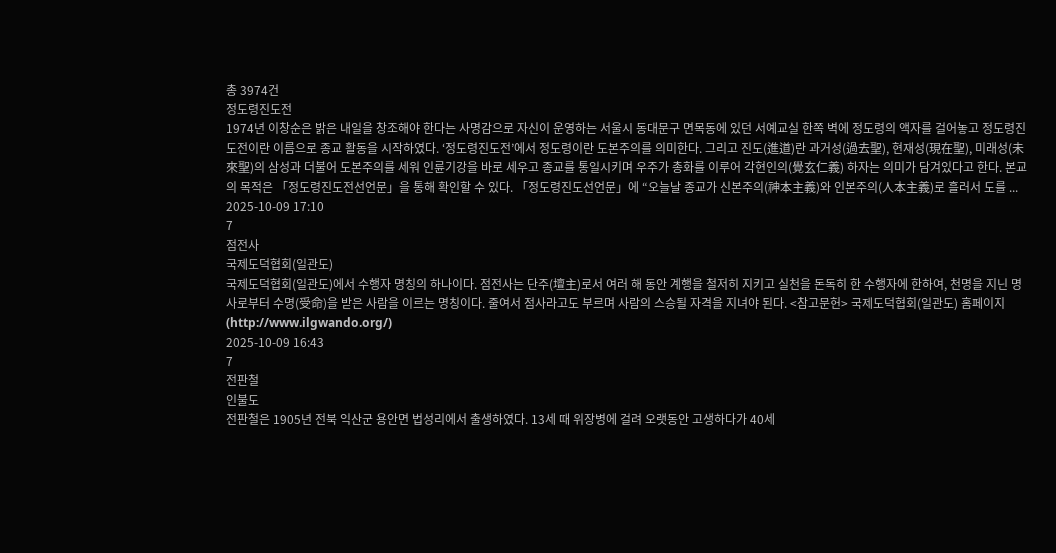총 3974건
정도령진도전
1974년 이창순은 밝은 내일을 창조해야 한다는 사명감으로 자신이 운영하는 서울시 동대문구 면목동에 있던 서예교실 한쪽 벽에 정도령의 액자를 걸어놓고 정도령진도전이란 이름으로 종교 활동을 시작하였다. ‘정도령진도전’에서 정도령이란 도본주의를 의미한다. 그리고 진도(進道)란 과거성(過去聖), 현재성(現在聖), 미래성(未來聖)의 삼성과 더불어 도본주의를 세워 인륜기강을 바로 세우고 종교를 통일시키며 우주가 총화를 이루어 각현인의(覺玄仁義) 하자는 의미가 담겨있다고 한다. 본교의 목적은 「정도령진도전선언문」을 통해 확인할 수 있다. 「정도령진도선언문」에 “오늘날 종교가 신본주의(神本主義)와 인본주의(人本主義)로 흘러서 도를 ...
2025-10-09 17:10
7
점전사
국제도덕협회(일관도)
국제도덕협회(일관도)에서 수행자 명칭의 하나이다. 점전사는 단주(壇主)로서 여러 해 동안 계행을 철저히 지키고 실천을 돈독히 한 수행자에 한하여, 천명을 지닌 명사로부터 수명(受命)을 받은 사람을 이르는 명칭이다. 줄여서 점사라고도 부르며 사람의 스승될 자격을 지녀야 된다. <참고문헌> 국제도덕협회(일관도) 홈페이지(http://www.ilgwando.org/)
2025-10-09 16:43
7
전판철
인불도
전판철은 1905년 전북 익산군 용안면 법성리에서 출생하였다. 13세 때 위장병에 걸려 오랫동안 고생하다가 40세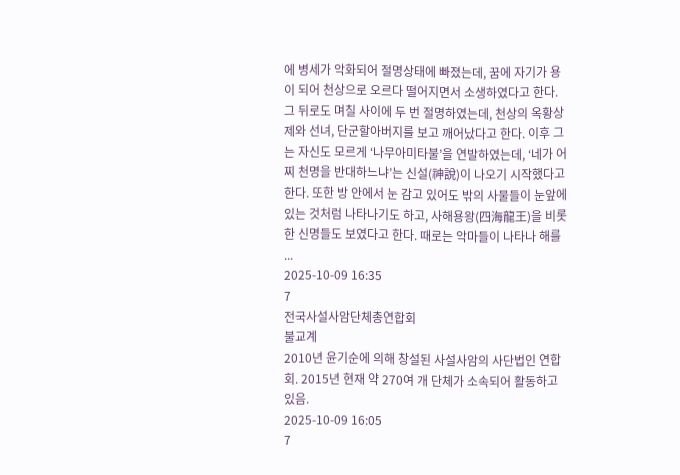에 병세가 악화되어 절명상태에 빠졌는데, 꿈에 자기가 용이 되어 천상으로 오르다 떨어지면서 소생하였다고 한다. 그 뒤로도 며칠 사이에 두 번 절명하였는데, 천상의 옥황상제와 선녀, 단군할아버지를 보고 깨어났다고 한다. 이후 그는 자신도 모르게 ‘나무아미타불’을 연발하였는데, ‘네가 어찌 천명을 반대하느냐’는 신설(神說)이 나오기 시작했다고 한다. 또한 방 안에서 눈 감고 있어도 밖의 사물들이 눈앞에 있는 것처럼 나타나기도 하고, 사해용왕(四海龍王)을 비롯한 신명들도 보였다고 한다. 때로는 악마들이 나타나 해를 ...
2025-10-09 16:35
7
전국사설사암단체총연합회
불교계
2010년 윤기순에 의해 창설된 사설사암의 사단법인 연합회. 2015년 현재 약 270여 개 단체가 소속되어 활동하고 있음.
2025-10-09 16:05
7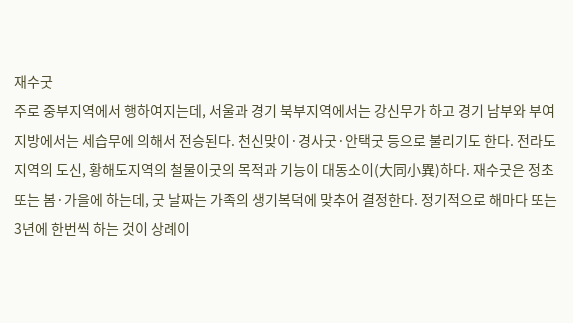재수굿
주로 중부지역에서 행하여지는데, 서울과 경기 북부지역에서는 강신무가 하고 경기 남부와 부여지방에서는 세습무에 의해서 전승된다. 천신맞이·경사굿·안택굿 등으로 불리기도 한다. 전라도 지역의 도신, 황해도지역의 철물이굿의 목적과 기능이 대동소이(大同小異)하다. 재수굿은 정초 또는 봄·가을에 하는데, 굿 날짜는 가족의 생기복덕에 맞추어 결정한다. 정기적으로 해마다 또는 3년에 한번씩 하는 것이 상례이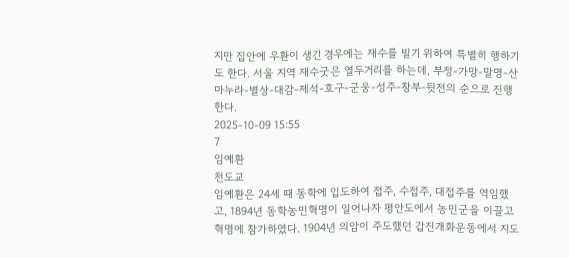지만 집안에 우환이 생긴 경우에는 재수를 빌기 위하여 특별히 행하기도 한다. 서울 지역 재수굿은 열두거리를 하는데, 부정-가망-말명-산마누라-별상-대감-제석-호구-군웅-성주-창부-뒷전의 순으로 진행한다.
2025-10-09 15:55
7
임예환
천도교
임예환은 24세 때 동학에 입도하여 접주, 수접주, 대접주를 역임했고, 1894년 동학농민혁명이 일어나자 평안도에서 농민군을 이끌고 혁명에 참가하였다. 1904년 의암이 주도했던 갑진개화운동에서 지도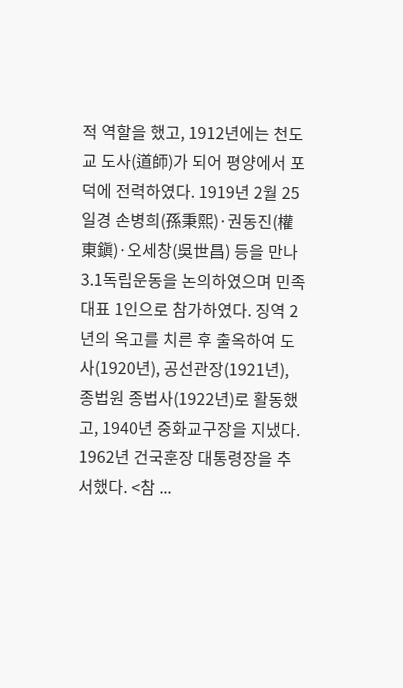적 역할을 했고, 1912년에는 천도교 도사(道師)가 되어 평양에서 포덕에 전력하였다. 1919년 2월 25일경 손병희(孫秉熙)·권동진(權東鎭)·오세창(吳世昌) 등을 만나 3.1독립운동을 논의하였으며 민족대표 1인으로 참가하였다. 징역 2년의 옥고를 치른 후 출옥하여 도사(1920년), 공선관장(1921년), 종법원 종법사(1922년)로 활동했고, 1940년 중화교구장을 지냈다. 1962년 건국훈장 대통령장을 추서했다. <참 ...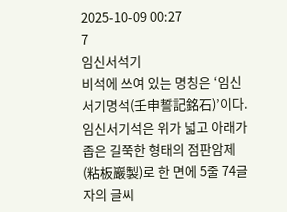2025-10-09 00:27
7
임신서석기
비석에 쓰여 있는 명칭은 ‘임신서기명석(壬申誓記銘石)’이다. 임신서기석은 위가 넓고 아래가 좁은 길쭉한 형태의 점판암제(粘板巖製)로 한 면에 5줄 74글자의 글씨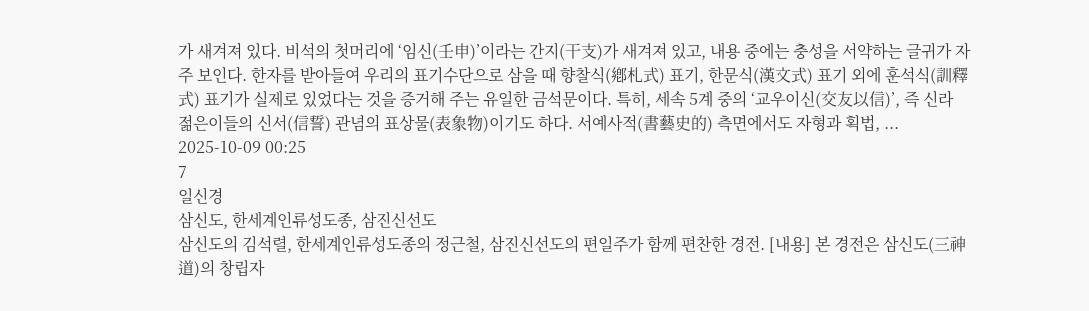가 새겨져 있다. 비석의 첫머리에 ‘임신(壬申)’이라는 간지(干支)가 새겨져 있고, 내용 중에는 충성을 서약하는 글귀가 자주 보인다. 한자를 받아들여 우리의 표기수단으로 삼을 때 향찰식(鄕札式) 표기, 한문식(漢文式) 표기 외에 훈석식(訓釋式) 표기가 실제로 있었다는 것을 증거해 주는 유일한 금석문이다. 특히, 세속 5계 중의 ‘교우이신(交友以信)’, 즉 신라 젊은이들의 신서(信誓) 관념의 표상물(表象物)이기도 하다. 서예사적(書藝史的) 측면에서도 자형과 획법, ...
2025-10-09 00:25
7
일신경
삼신도, 한세계인류성도종, 삼진신선도
삼신도의 김석렬, 한세계인류성도종의 정근철, 삼진신선도의 편일주가 함께 편찬한 경전. [내용] 본 경전은 삼신도(三神道)의 창립자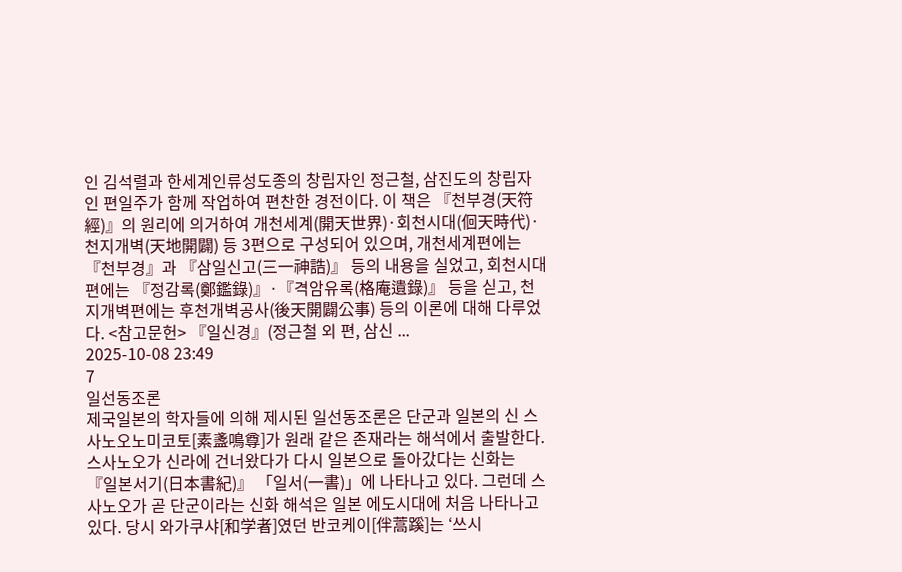인 김석렬과 한세계인류성도종의 창립자인 정근철, 삼진도의 창립자인 편일주가 함께 작업하여 편찬한 경전이다. 이 책은 『천부경(天符經)』의 원리에 의거하여 개천세계(開天世界)·회천시대(佪天時代)·천지개벽(天地開闢) 등 3편으로 구성되어 있으며, 개천세계편에는 『천부경』과 『삼일신고(三一神誥)』 등의 내용을 실었고, 회천시대편에는 『정감록(鄭鑑錄)』·『격암유록(格庵遺錄)』 등을 싣고, 천지개벽편에는 후천개벽공사(後天開闢公事) 등의 이론에 대해 다루었다. <참고문헌> 『일신경』(정근철 외 편, 삼신 ...
2025-10-08 23:49
7
일선동조론
제국일본의 학자들에 의해 제시된 일선동조론은 단군과 일본의 신 스사노오노미코토[素盞鳴尊]가 원래 같은 존재라는 해석에서 출발한다. 스사노오가 신라에 건너왔다가 다시 일본으로 돌아갔다는 신화는 『일본서기(日本書紀)』 「일서(一書)」에 나타나고 있다. 그런데 스사노오가 곧 단군이라는 신화 해석은 일본 에도시대에 처음 나타나고 있다. 당시 와가쿠샤[和学者]였던 반코케이[伴蒿蹊]는 ‘쓰시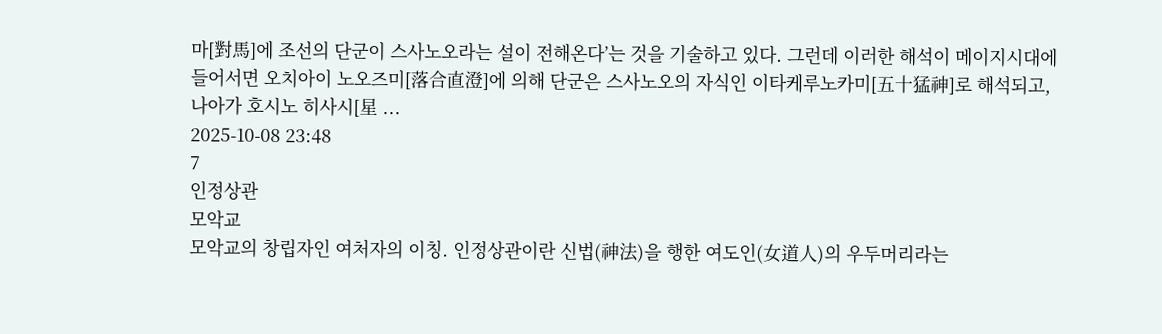마[對馬]에 조선의 단군이 스사노오라는 설이 전해온다’는 것을 기술하고 있다. 그런데 이러한 해석이 메이지시대에 들어서면 오치아이 노오즈미[落合直澄]에 의해 단군은 스사노오의 자식인 이타케루노카미[五十猛神]로 해석되고, 나아가 호시노 히사시[星 ...
2025-10-08 23:48
7
인정상관
모악교
모악교의 창립자인 여처자의 이칭. 인정상관이란 신법(神法)을 행한 여도인(女道人)의 우두머리라는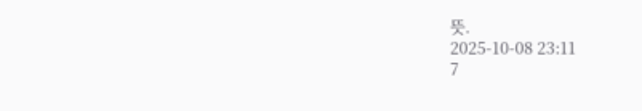뜻.
2025-10-08 23:11
7